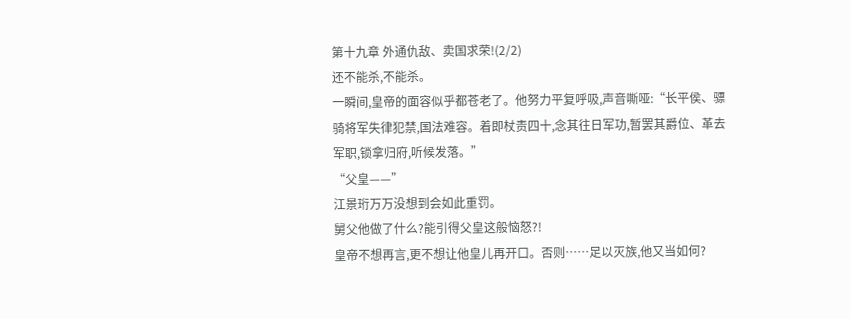第十九章 外通仇敌、卖国求荣!(2/2)
还不能杀,不能杀。
一瞬间,皇帝的面容似乎都苍老了。他努力平复呼吸,声音嘶哑:“长平侯、骠骑将军失律犯禁,国法难容。着即杖责四十,念其往日军功,暂罢其爵位、革去军职,锁拿归府,听候发落。”
“父皇——”
江景珩万万没想到会如此重罚。
舅父他做了什么?能引得父皇这般恼怒?!
皇帝不想再言,更不想让他皇儿再开口。否则……足以灭族,他又当如何?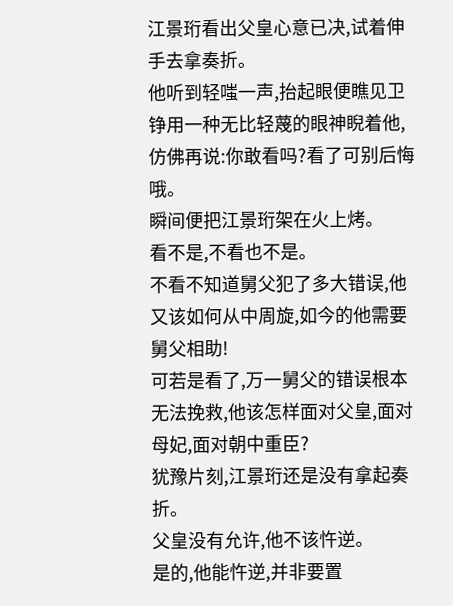江景珩看出父皇心意已决,试着伸手去拿奏折。
他听到轻嗤一声,抬起眼便瞧见卫铮用一种无比轻蔑的眼神睨着他,仿佛再说:你敢看吗?看了可别后悔哦。
瞬间便把江景珩架在火上烤。
看不是,不看也不是。
不看不知道舅父犯了多大错误,他又该如何从中周旋,如今的他需要舅父相助!
可若是看了,万一舅父的错误根本无法挽救,他该怎样面对父皇,面对母妃,面对朝中重臣?
犹豫片刻,江景珩还是没有拿起奏折。
父皇没有允许,他不该忤逆。
是的,他能忤逆,并非要置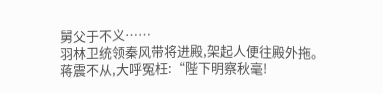舅父于不义……
羽林卫统领秦风带将进殿,架起人便往殿外拖。
蒋震不从,大呼冤枉:“陛下明察秋毫!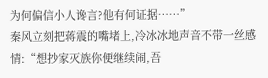为何偏信小人谗言?他有何证据……”
秦风立刻把蒋震的嘴堵上,冷冰冰地声音不带一丝感情:“想抄家灭族你便继续闹,吾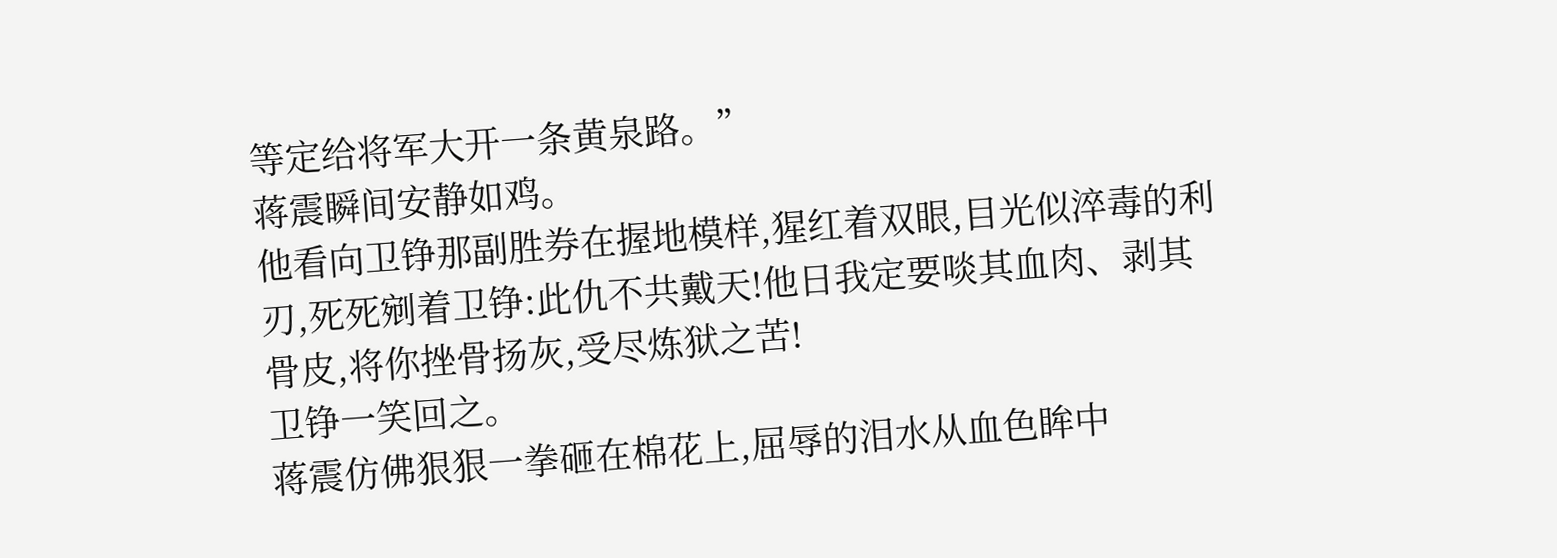等定给将军大开一条黄泉路。”
蒋震瞬间安静如鸡。
他看向卫铮那副胜券在握地模样,猩红着双眼,目光似淬毒的利刃,死死剜着卫铮:此仇不共戴天!他日我定要啖其血肉、剥其骨皮,将你挫骨扬灰,受尽炼狱之苦!
卫铮一笑回之。
蒋震仿佛狠狠一拳砸在棉花上,屈辱的泪水从血色眸中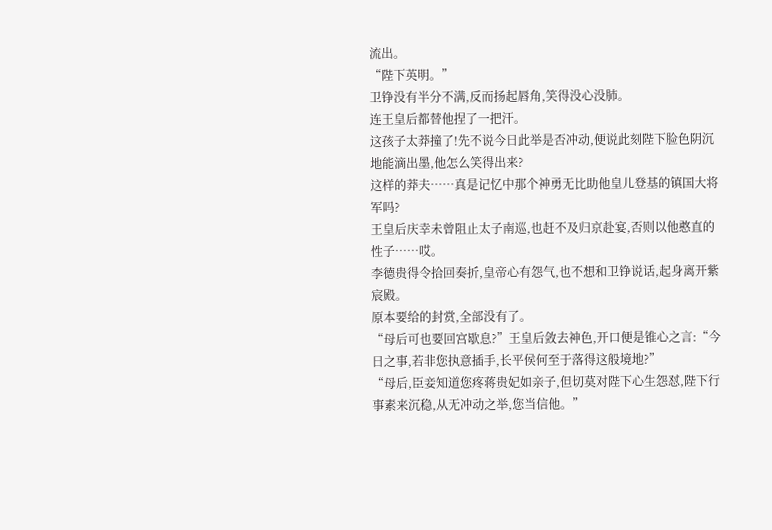流出。
“陛下英明。”
卫铮没有半分不满,反而扬起唇角,笑得没心没肺。
连王皇后都替他捏了一把汗。
这孩子太莽撞了!先不说今日此举是否冲动,便说此刻陛下脸色阴沉地能滴出墨,他怎么笑得出来?
这样的莽夫……真是记忆中那个神勇无比助他皇儿登基的镇国大将军吗?
王皇后庆幸未曾阻止太子南巡,也赶不及归京赴宴,否则以他憨直的性子……哎。
李德贵得令拾回奏折,皇帝心有怨气,也不想和卫铮说话,起身离开紫宸殿。
原本要给的封赏,全部没有了。
“母后可也要回宫歇息?”王皇后敛去神色,开口便是锥心之言:“今日之事,若非您执意插手,长平侯何至于落得这般境地?”
“母后,臣妾知道您疼蒋贵妃如亲子,但切莫对陛下心生怨怼,陛下行事素来沉稳,从无冲动之举,您当信他。”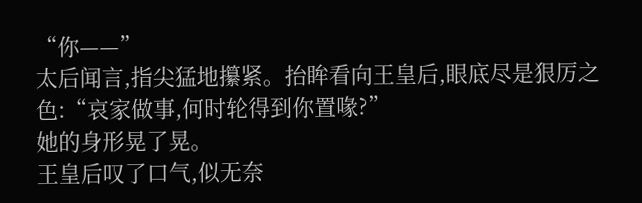“你——”
太后闻言,指尖猛地攥紧。抬眸看向王皇后,眼底尽是狠厉之色:“哀家做事,何时轮得到你置喙?”
她的身形晃了晃。
王皇后叹了口气,似无奈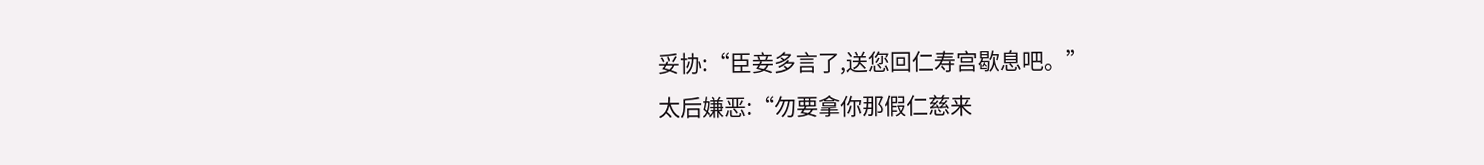妥协:“臣妾多言了,送您回仁寿宫歇息吧。”
太后嫌恶:“勿要拿你那假仁慈来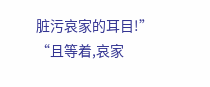脏污哀家的耳目!”
“且等着,哀家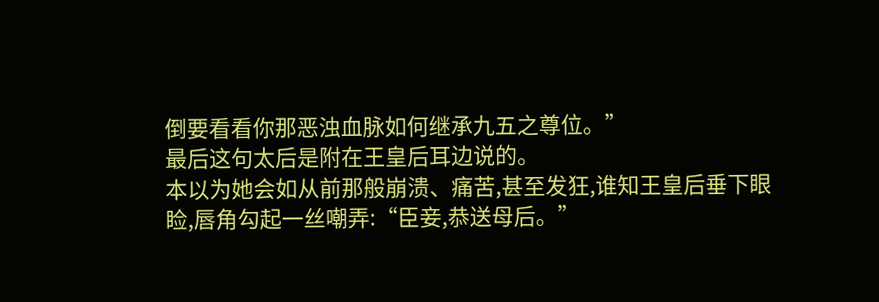倒要看看你那恶浊血脉如何继承九五之尊位。”
最后这句太后是附在王皇后耳边说的。
本以为她会如从前那般崩溃、痛苦,甚至发狂,谁知王皇后垂下眼睑,唇角勾起一丝嘲弄:“臣妾,恭送母后。”